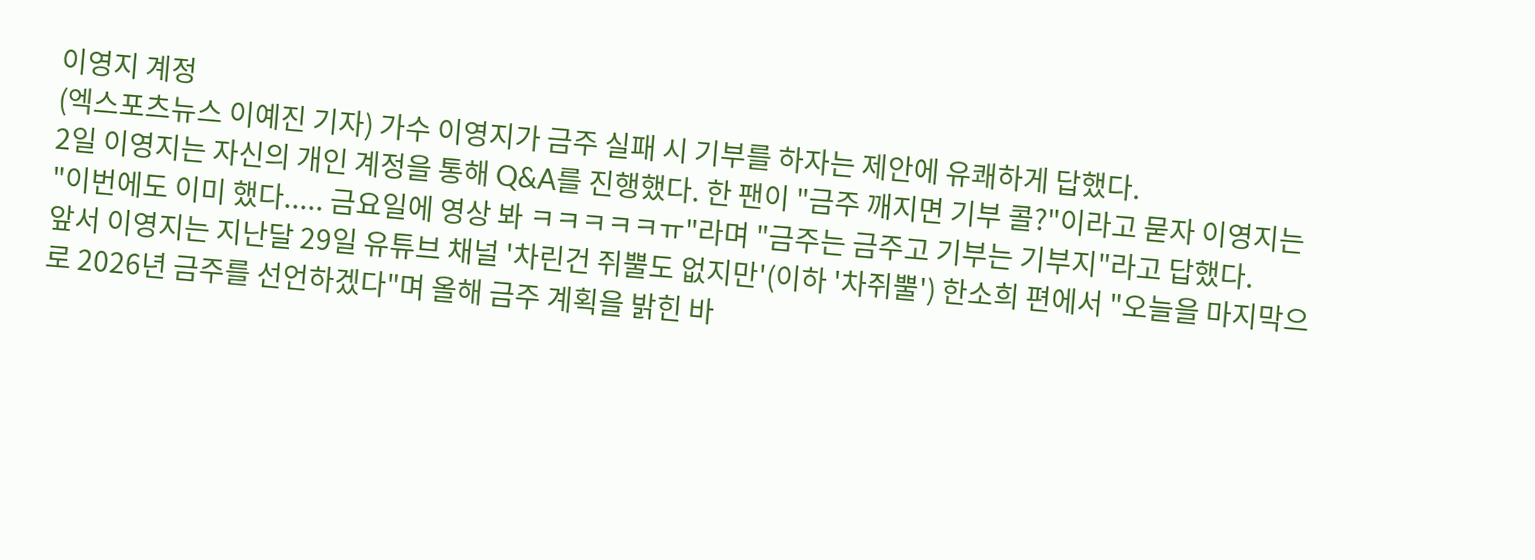이영지 계정
(엑스포츠뉴스 이예진 기자) 가수 이영지가 금주 실패 시 기부를 하자는 제안에 유쾌하게 답했다.
2일 이영지는 자신의 개인 계정을 통해 Q&A를 진행했다. 한 팬이 "금주 깨지면 기부 콜?"이라고 묻자 이영지는 "이번에도 이미 했다..... 금요일에 영상 봐 ㅋㅋㅋㅋㅋㅠ"라며 "금주는 금주고 기부는 기부지"라고 답했다.
앞서 이영지는 지난달 29일 유튜브 채널 '차린건 쥐뿔도 없지만'(이하 '차쥐뿔') 한소희 편에서 "오늘을 마지막으로 2026년 금주를 선언하겠다"며 올해 금주 계획을 밝힌 바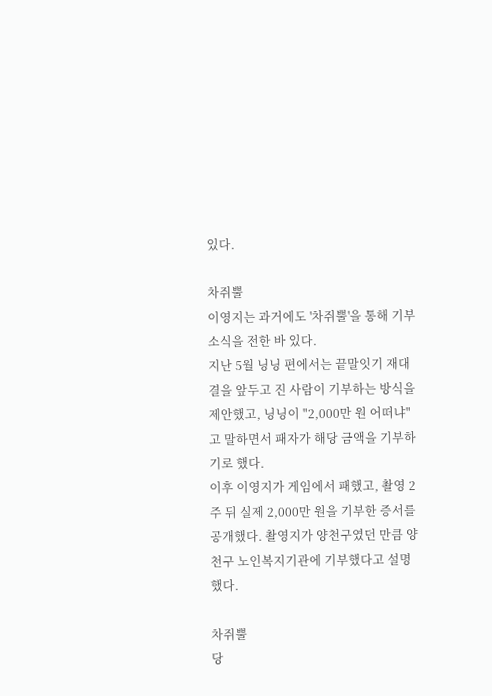있다.

차쥐뿔
이영지는 과거에도 '차쥐뿔'을 통해 기부 소식을 전한 바 있다.
지난 5월 닝닝 편에서는 끝말잇기 재대결을 앞두고 진 사람이 기부하는 방식을 제안했고, 닝닝이 "2,000만 원 어떠냐"고 말하면서 패자가 해당 금액을 기부하기로 했다.
이후 이영지가 게임에서 패했고, 촬영 2주 뒤 실제 2,000만 원을 기부한 증서를 공개했다. 촬영지가 양천구였던 만큼 양천구 노인복지기관에 기부했다고 설명했다.

차쥐뿔
당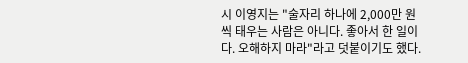시 이영지는 "술자리 하나에 2,000만 원씩 태우는 사람은 아니다. 좋아서 한 일이다. 오해하지 마라"라고 덧붙이기도 했다.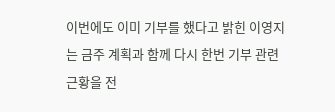이번에도 이미 기부를 했다고 밝힌 이영지는 금주 계획과 함께 다시 한번 기부 관련 근황을 전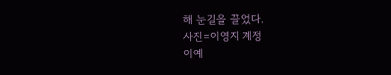해 눈길을 끌었다.
사진=이영지 계정
이예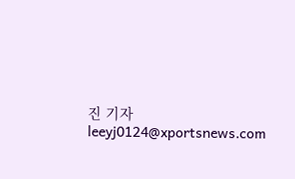진 기자 leeyj0124@xportsnews.com